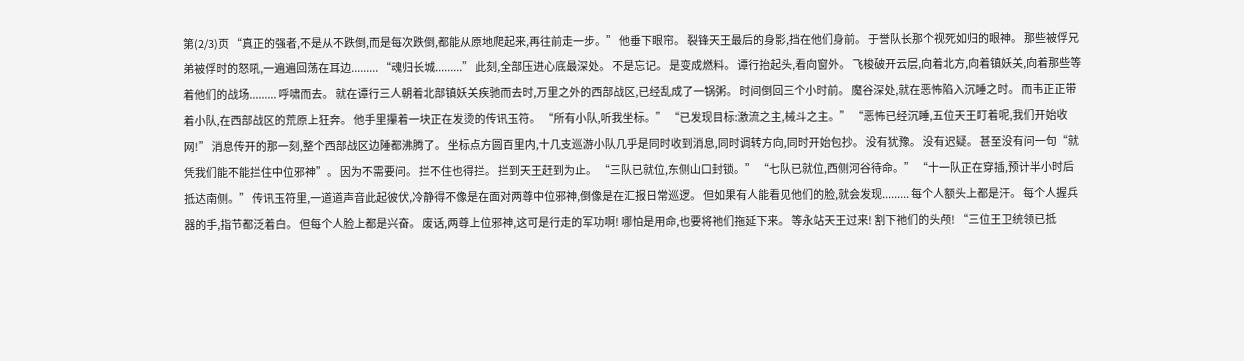第(2/3)页 “真正的强者,不是从不跌倒,而是每次跌倒,都能从原地爬起来,再往前走一步。” 他垂下眼帘。 裂锋天王最后的身影,挡在他们身前。 于誉队长那个视死如归的眼神。 那些被俘兄弟被俘时的怒吼,一遍遍回荡在耳边......... “魂归长城.........” 此刻,全部压进心底最深处。 不是忘记。 是变成燃料。 谭行抬起头,看向窗外。 飞梭破开云层,向着北方,向着镇妖关,向着那些等着他们的战场......... 呼啸而去。 就在谭行三人朝着北部镇妖关疾驰而去时,万里之外的西部战区,已经乱成了一锅粥。 时间倒回三个小时前。 魔谷深处,就在恶怖陷入沉睡之时。 而韦正正带着小队,在西部战区的荒原上狂奔。 他手里攥着一块正在发烫的传讯玉符。 “所有小队,听我坐标。” “已发现目标:激流之主,械斗之主。” “恶怖已经沉睡,五位天王盯着呢,我们开始收网!” 消息传开的那一刻,整个西部战区边陲都沸腾了。 坐标点方圆百里内,十几支巡游小队几乎是同时收到消息,同时调转方向,同时开始包抄。 没有犹豫。 没有迟疑。 甚至没有问一句“就凭我们能不能拦住中位邪神”。 因为不需要问。 拦不住也得拦。 拦到天王赶到为止。 “三队已就位,东侧山口封锁。” “七队已就位,西侧河谷待命。” “十一队正在穿插,预计半小时后抵达南侧。” 传讯玉符里,一道道声音此起彼伏,冷静得不像是在面对两尊中位邪神,倒像是在汇报日常巡逻。 但如果有人能看见他们的脸,就会发现......... 每个人额头上都是汗。 每个人握兵器的手,指节都泛着白。 但每个人脸上都是兴奋。 废话,两尊上位邪神,这可是行走的军功啊! 哪怕是用命,也要将祂们拖延下来。 等永站天王过来! 割下祂们的头颅! “三位王卫统领已抵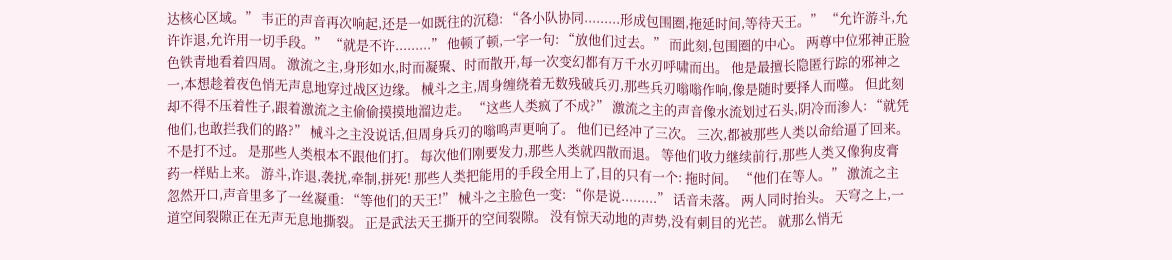达核心区域。” 韦正的声音再次响起,还是一如既往的沉稳: “各小队协同.........形成包围圈,拖延时间,等待天王。” “允许游斗,允许诈退,允许用一切手段。” “就是不许.........” 他顿了顿,一字一句: “放他们过去。” 而此刻,包围圈的中心。 两尊中位邪神正脸色铁青地看着四周。 激流之主,身形如水,时而凝聚、时而散开,每一次变幻都有万千水刃呼啸而出。 他是最擅长隐匿行踪的邪神之一,本想趁着夜色悄无声息地穿过战区边缘。 械斗之主,周身缠绕着无数残破兵刃,那些兵刃嗡嗡作响,像是随时要择人而噬。 但此刻却不得不压着性子,跟着激流之主偷偷摸摸地溜边走。 “这些人类疯了不成?” 激流之主的声音像水流划过石头,阴冷而渗人: “就凭他们,也敢拦我们的路?” 械斗之主没说话,但周身兵刃的嗡鸣声更响了。 他们已经冲了三次。 三次,都被那些人类以命给逼了回来。 不是打不过。 是那些人类根本不跟他们打。 每次他们刚要发力,那些人类就四散而退。 等他们收力继续前行,那些人类又像狗皮膏药一样贴上来。 游斗,诈退,袭扰,牵制,拼死! 那些人类把能用的手段全用上了,目的只有一个: 拖时间。 “他们在等人。” 激流之主忽然开口,声音里多了一丝凝重: “等他们的天王!” 械斗之主脸色一变: “你是说.........” 话音未落。 两人同时抬头。 天穹之上,一道空间裂隙正在无声无息地撕裂。 正是武法天王撕开的空间裂隙。 没有惊天动地的声势,没有刺目的光芒。 就那么悄无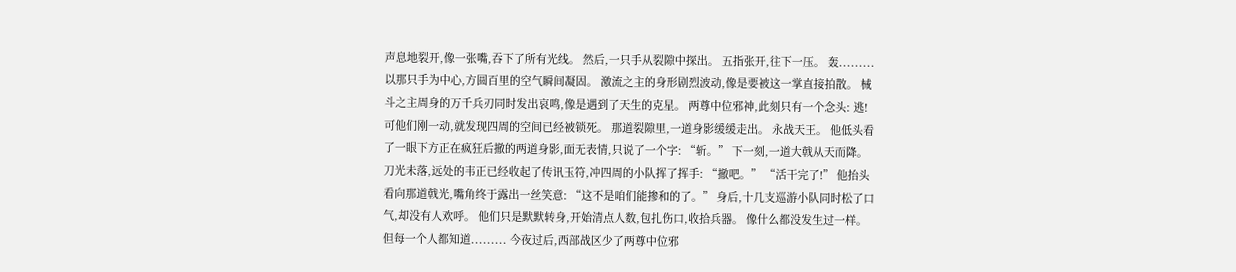声息地裂开,像一张嘴,吞下了所有光线。 然后,一只手从裂隙中探出。 五指张开,往下一压。 轰......... 以那只手为中心,方圆百里的空气瞬间凝固。 激流之主的身形剧烈波动,像是要被这一掌直接拍散。 械斗之主周身的万千兵刃同时发出哀鸣,像是遇到了天生的克星。 两尊中位邪神,此刻只有一个念头: 逃! 可他们刚一动,就发现四周的空间已经被锁死。 那道裂隙里,一道身影缓缓走出。 永战天王。 他低头看了一眼下方正在疯狂后撤的两道身影,面无表情,只说了一个字: “斩。” 下一刻,一道大戟从天而降。 刀光未落,远处的韦正已经收起了传讯玉符,冲四周的小队挥了挥手: “撤吧。” “活干完了!” 他抬头看向那道戟光,嘴角终于露出一丝笑意: “这不是咱们能掺和的了。” 身后,十几支巡游小队同时松了口气,却没有人欢呼。 他们只是默默转身,开始清点人数,包扎伤口,收拾兵器。 像什么都没发生过一样。 但每一个人都知道......... 今夜过后,西部战区少了两尊中位邪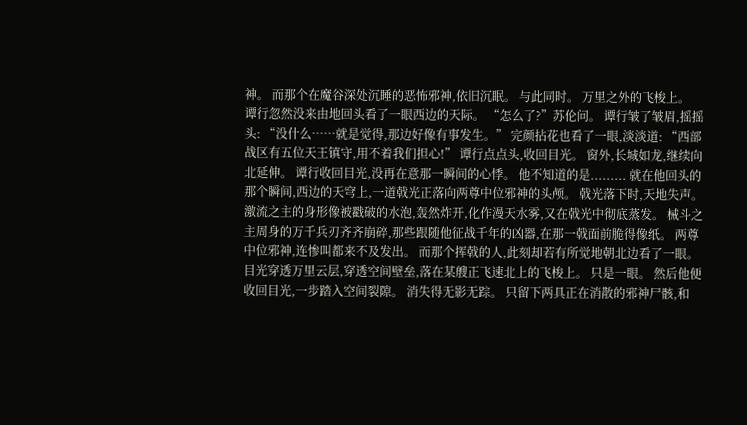神。 而那个在魔谷深处沉睡的恶怖邪神,依旧沉眠。 与此同时。 万里之外的飞梭上。 谭行忽然没来由地回头看了一眼西边的天际。 “怎么了?”苏伦问。 谭行皱了皱眉,摇摇头: “没什么……就是觉得,那边好像有事发生。” 完颜拈花也看了一眼,淡淡道: “西部战区有五位天王镇守,用不着我们担心!” 谭行点点头,收回目光。 窗外,长城如龙,继续向北延伸。 谭行收回目光,没再在意那一瞬间的心悸。 他不知道的是......... 就在他回头的那个瞬间,西边的天穹上,一道戟光正落向两尊中位邪神的头颅。 戟光落下时,天地失声。 激流之主的身形像被戳破的水泡,轰然炸开,化作漫天水雾,又在戟光中彻底蒸发。 械斗之主周身的万千兵刃齐齐崩碎,那些跟随他征战千年的凶器,在那一戟面前脆得像纸。 两尊中位邪神,连惨叫都来不及发出。 而那个挥戟的人,此刻却若有所觉地朝北边看了一眼。 目光穿透万里云层,穿透空间壁垒,落在某艘正飞速北上的飞梭上。 只是一眼。 然后他便收回目光,一步踏入空间裂隙。 消失得无影无踪。 只留下两具正在消散的邪神尸骸,和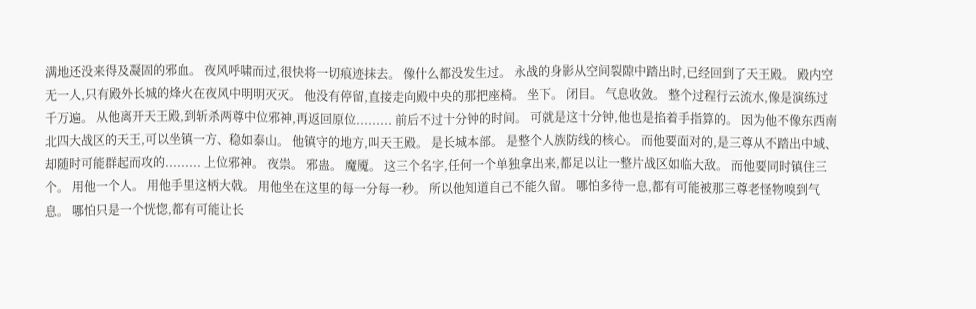满地还没来得及凝固的邪血。 夜风呼啸而过,很快将一切痕迹抹去。 像什么都没发生过。 永战的身影从空间裂隙中踏出时,已经回到了天王殿。 殿内空无一人,只有殿外长城的烽火在夜风中明明灭灭。 他没有停留,直接走向殿中央的那把座椅。 坐下。 闭目。 气息收敛。 整个过程行云流水,像是演练过千万遍。 从他离开天王殿,到斩杀两尊中位邪神,再返回原位......... 前后不过十分钟的时间。 可就是这十分钟,他也是掐着手指算的。 因为他不像东西南北四大战区的天王,可以坐镇一方、稳如泰山。 他镇守的地方,叫天王殿。 是长城本部。 是整个人族防线的核心。 而他要面对的,是三尊从不踏出中域、却随时可能群起而攻的......... 上位邪神。 夜祟。 邪蛊。 魔魇。 这三个名字,任何一个单独拿出来,都足以让一整片战区如临大敌。 而他要同时镇住三个。 用他一个人。 用他手里这柄大戟。 用他坐在这里的每一分每一秒。 所以他知道自己不能久留。 哪怕多待一息,都有可能被那三尊老怪物嗅到气息。 哪怕只是一个恍惚,都有可能让长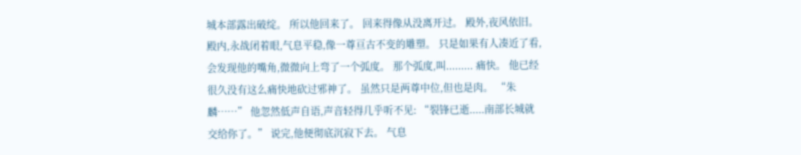城本部露出破绽。 所以他回来了。 回来得像从没离开过。 殿外,夜风依旧。 殿内,永战闭着眼,气息平稳,像一尊亘古不变的雕塑。 只是如果有人凑近了看,会发现他的嘴角,微微向上弯了一个弧度。 那个弧度,叫......... 痛快。 他已经很久没有这么痛快地砍过邪神了。 虽然只是两尊中位,但也是肉。 “朱麟……” 他忽然低声自语,声音轻得几乎听不见: “裂锋已逝.....南部长城就交给你了。” 说完,他便彻底沉寂下去。 气息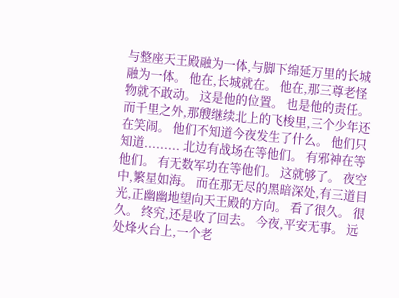与整座天王殿融为一体,与脚下绵延万里的长城融为一体。 他在,长城就在。 他在,那三尊老怪物就不敢动。 这是他的位置。 也是他的责任。 而千里之外,那艘继续北上的飞梭里,三个少年还在笑闹。 他们不知道今夜发生了什么。 他们只知道......... 北边有战场在等他们。 有邪神在等他们。 有无数军功在等他们。 这就够了。 夜空中,繁星如海。 而在那无尽的黑暗深处,有三道目光,正幽幽地望向天王殿的方向。 看了很久。 很久。 终究,还是收了回去。 今夜,平安无事。 远处烽火台上,一个老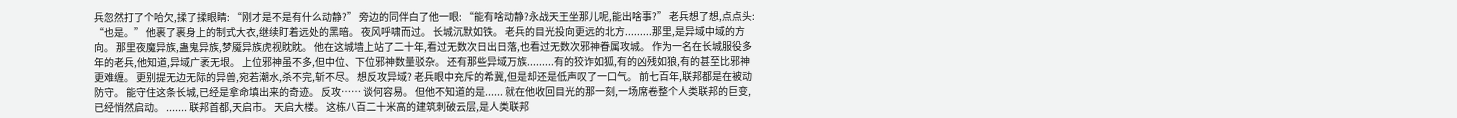兵忽然打了个哈欠,揉了揉眼睛: “刚才是不是有什么动静?” 旁边的同伴白了他一眼: “能有啥动静?永战天王坐那儿呢,能出啥事?” 老兵想了想,点点头: “也是。” 他裹了裹身上的制式大衣,继续盯着远处的黑暗。 夜风呼啸而过。 长城沉默如铁。 老兵的目光投向更远的北方.........那里,是异域中域的方向。 那里夜魔异族,蛊鬼异族,梦魇异族虎视眈眈。 他在这城墙上站了二十年,看过无数次日出日落,也看过无数次邪神眷属攻城。 作为一名在长城服役多年的老兵,他知道,异域广袤无垠。 上位邪神虽不多,但中位、下位邪神数量驳杂。 还有那些异域万族.........有的狡诈如狐,有的凶残如狼,有的甚至比邪神更难缠。 更别提无边无际的异兽,宛若潮水,杀不完,斩不尽。 想反攻异域? 老兵眼中充斥的希冀,但是却还是低声叹了一口气。 前七百年,联邦都是在被动防守。 能守住这条长城,已经是拿命填出来的奇迹。 反攻…… 谈何容易。 但他不知道的是...... 就在他收回目光的那一刻,一场席卷整个人类联邦的巨变,已经悄然启动。 ....... 联邦首都,天启市。 天启大楼。 这栋八百二十米高的建筑刺破云层,是人类联邦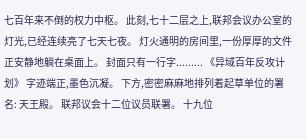七百年来不倒的权力中枢。 此刻,七十二层之上,联邦会议办公室的灯光,已经连续亮了七天七夜。 灯火通明的房间里,一份厚厚的文件正安静地躺在桌面上。 封面只有一行字......... 《异域百年反攻计划》 字迹端正,墨色沉凝。 下方,密密麻麻地排列着起草单位的署名: 天王殿。 联邦议会十二位议员联署。 十九位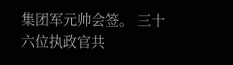集团军元帅会签。 三十六位执政官共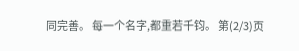同完善。 每一个名字,都重若千钧。 第(2/3)页